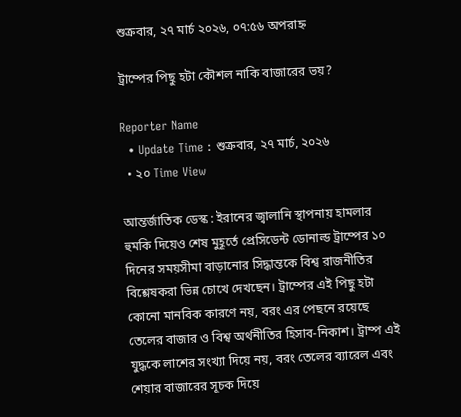শুক্রবার, ২৭ মার্চ ২০২৬, ০৭:৫৬ অপরাহ্ন

ট্রাম্পের পিছু হটা কৌশল নাকি বাজারের ভয়?

Reporter Name
  • Update Time : শুক্রবার, ২৭ মার্চ, ২০২৬
  • ২০ Time View

আন্তর্জাতিক ডেস্ক : ইরানের জ্বালানি স্থাপনায় হামলার হুমকি দিয়েও শেষ মুহূর্তে প্রেসিডেন্ট ডোনাল্ড ট্রাম্পের ১০ দিনের সময়সীমা বাড়ানোর সিদ্ধান্তকে বিশ্ব রাজনীতির বিশ্লেষকরা ভিন্ন চোখে দেখছেন। ট্রাম্পের এই পিছু হটা কোনো মানবিক কারণে নয়, বরং এর পেছনে রয়েছে তেলের বাজার ও বিশ্ব অর্থনীতির হিসাব-নিকাশ। ট্রাম্প এই যুদ্ধকে লাশের সংখ্যা দিয়ে নয়, বরং তেলের ব্যারেল এবং শেয়ার বাজারের সূচক দিয়ে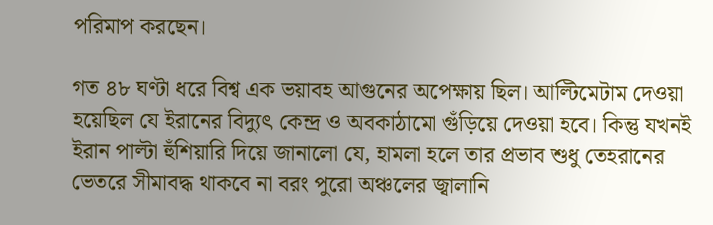পরিমাপ করছেন।

গত ৪৮ ঘণ্টা ধরে বিশ্ব এক ভয়াবহ আগুনের অপেক্ষায় ছিল। আল্টিমেটাম দেওয়া হয়েছিল যে ইরানের বিদ্যুৎ কেন্দ্র ও অবকাঠামো গুঁড়িয়ে দেওয়া হবে। কিন্তু যখনই ইরান পাল্টা হুঁশিয়ারি দিয়ে জানালো যে, হামলা হলে তার প্রভাব শুধু তেহরানের ভেতরে সীমাবদ্ধ থাকবে না বরং পুরো অঞ্চলের জ্বালানি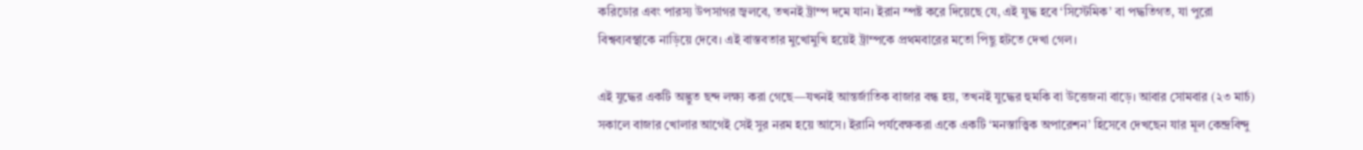করিডোর এবং পারস্য উপসাগর জ্বলবে, তখনই ট্রাম্প দমে যান। ইরান স্পষ্ট করে দিয়েছে যে, এই যুদ্ধ হবে ‘সিস্টেমিক’ বা পদ্ধতিগত, যা পুরো বিশ্বব্যবস্থাকে নাড়িয়ে দেবে। এই বাস্তবতার মুখোমুখি হয়েই ট্রাম্পকে প্রথমবারের মতো পিছু হটতে দেখা গেল।

এই যুদ্ধের একটি অদ্ভুত ছন্দ লক্ষ্য করা গেছে—যখনই আন্তর্জাতিক বাজার বন্ধ হয়, তখনই যুদ্ধের হুমকি বা উত্তেজনা বাড়ে। আবার সোমবার (২৩ মার্চ) সকালে বাজার খোলার আগেই সেই সুর নরম হয়ে আসে। ইরানি পর্যবেক্ষকরা একে একটি ‘মনস্তাত্ত্বিক অপারেশন’ হিসেবে দেখছেন যার মূল কেন্দ্রবিন্দু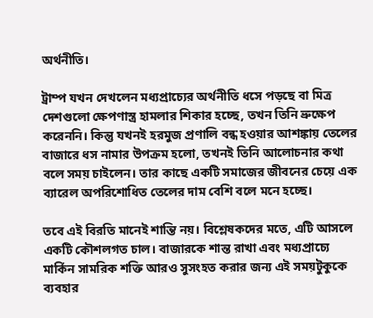অর্থনীতি।

ট্রাম্প যখন দেখলেন মধ্যপ্রাচ্যের অর্থনীতি ধসে পড়ছে বা মিত্র দেশগুলো ক্ষেপণাস্ত্র হামলার শিকার হচ্ছে, তখন তিনি ভ্রুক্ষেপ করেননি। কিন্তু যখনই হরমুজ প্রণালি বন্ধ হওয়ার আশঙ্কায় তেলের বাজারে ধস নামার উপক্রম হলো, তখনই তিনি আলোচনার কথা বলে সময় চাইলেন। তার কাছে একটি সমাজের জীবনের চেয়ে এক ব্যারেল অপরিশোধিত তেলের দাম বেশি বলে মনে হচ্ছে।

তবে এই বিরতি মানেই শান্তি নয়। বিশ্লেষকদের মতে, এটি আসলে একটি কৌশলগত চাল। বাজারকে শান্ত রাখা এবং মধ্যপ্রাচ্যে মার্কিন সামরিক শক্তি আরও সুসংহত করার জন্য এই সময়টুকুকে ব্যবহার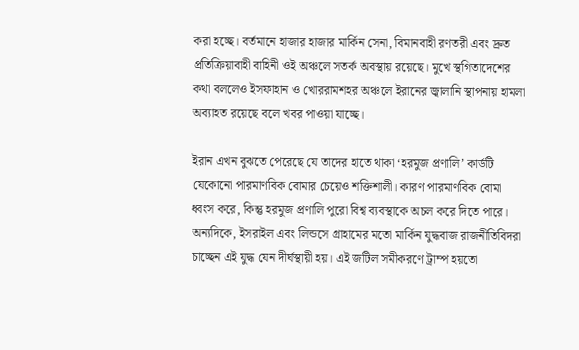করা হচ্ছে। বর্তমানে হাজার হাজার মার্কিন সেনা, বিমানবাহী রণতরী এবং দ্রুত প্রতিক্রিয়াবাহী বাহিনী ওই অঞ্চলে সতর্ক অবস্থায় রয়েছে। মুখে স্থগিতাদেশের কথা বললেও ইসফাহান ও খোররামশহর অঞ্চলে ইরানের জ্বালানি স্থাপনায় হামলা অব্যাহত রয়েছে বলে খবর পাওয়া যাচ্ছে।

ইরান এখন বুঝতে পেরেছে যে তাদের হাতে থাকা ‘হরমুজ প্রণালি’ কার্ডটি যেকোনো পারমাণবিক বোমার চেয়েও শক্তিশালী। কারণ পারমাণবিক বোমা ধ্বংস করে, কিন্তু হরমুজ প্রণালি পুরো বিশ্ব ব্যবস্থাকে অচল করে দিতে পারে। অন্যদিকে, ইসরাইল এবং লিন্ডসে গ্রাহামের মতো মার্কিন যুদ্ধবাজ রাজনীতিবিদরা চাচ্ছেন এই যুদ্ধ যেন দীর্ঘস্থায়ী হয়। এই জটিল সমীকরণে ট্রাম্প হয়তো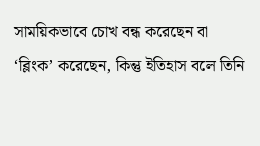সাময়িকভাবে চোখ বন্ধ করেছেন বা ‘ব্লিংক’ করেছেন, কিন্তু ইতিহাস বলে তিনি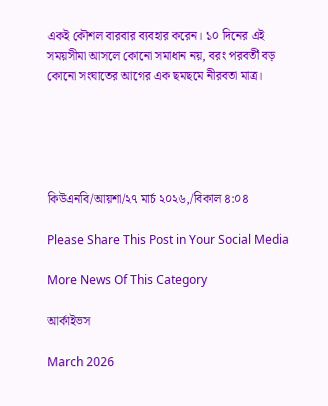একই কৌশল বারবার ব্যবহার করেন। ১০ দিনের এই সময়সীমা আসলে কোনো সমাধান নয়, বরং পরবর্তী বড় কোনো সংঘাতের আগের এক ছমছমে নীরবতা মাত্র।





কিউএনবি/আয়শা/২৭ মার্চ ২০২৬,/বিকাল ৪:০৪

Please Share This Post in Your Social Media

More News Of This Category

আর্কাইভস

March 2026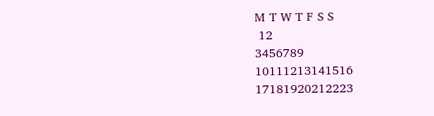M T W T F S S
 12
3456789
10111213141516
17181920212223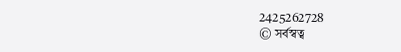2425262728
© সর্বস্বত্ব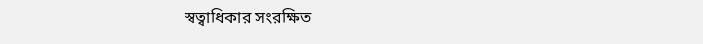স্বত্বাধিকার সংরক্ষিত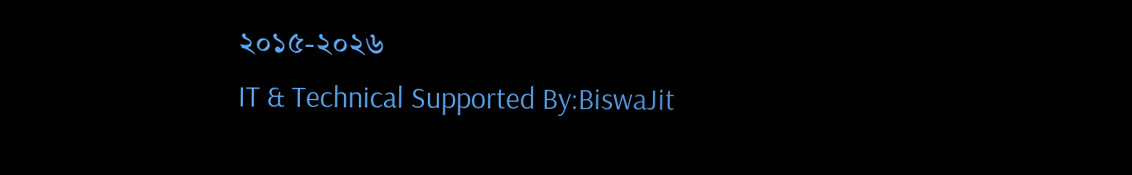২০১৫-২০২৬
IT & Technical Supported By:BiswaJit